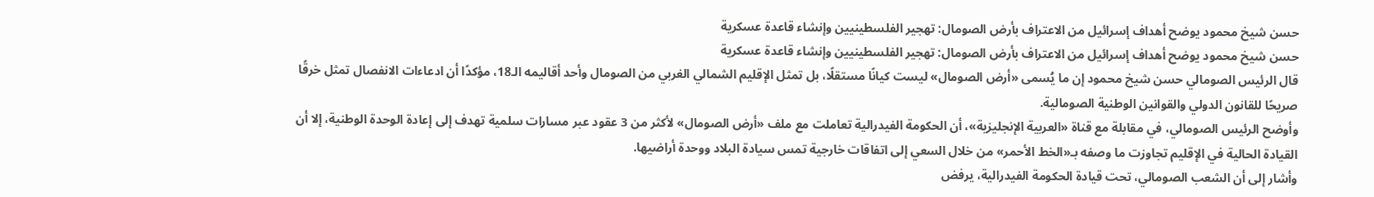حسن شيخ محمود يوضح أهداف إسرائيل من الاعتراف بأرض الصومال: تهجير الفلسطينيين وإنشاء قاعدة عسكرية
حسن شيخ محمود يوضح أهداف إسرائيل من الاعتراف بأرض الصومال: تهجير الفلسطينيين وإنشاء قاعدة عسكرية
قال الرئيس الصومالي حسن شيخ محمود إن ما يُسمى «أرض الصومال» ليست كيانًا مستقلًا، بل تمثل الإقليم الشمالي الغربي من الصومال وأحد أقاليمه الـ18، مؤكدًا أن ادعاءات الانفصال تمثل خرقًا صريحًا للقانون الدولي والقوانين الوطنية الصومالية.
وأوضح الرئيس الصومالي، في مقابلة مع قناة «العربية الإنجليزية»، أن الحكومة الفيدرالية تعاملت مع ملف «أرض الصومال» لأكثر من 3 عقود عبر مسارات سلمية تهدف إلى إعادة الوحدة الوطنية، إلا أن القيادة الحالية في الإقليم تجاوزت ما وصفه بـ«الخط الأحمر» من خلال السعي إلى اتفاقات خارجية تمس سيادة البلاد ووحدة أراضيها.
وأشار إلى أن الشعب الصومالي، تحت قيادة الحكومة الفيدرالية، يرفض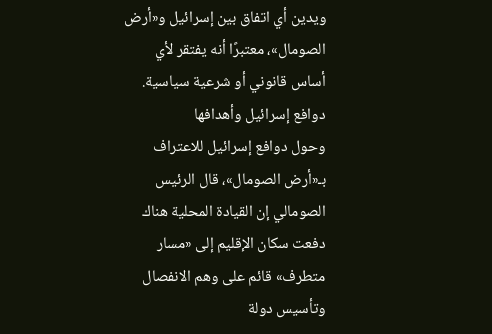ويدين أي اتفاق بين إسرائيل و«أرض الصومال»، معتبرًا أنه يفتقر لأي أساس قانوني أو شرعية سياسية.
دوافع إسرائيل وأهدافها
وحول دوافع إسرائيل للاعتراف بـ«أرض الصومال»، قال الرئيس الصومالي إن القيادة المحلية هناك دفعت سكان الإقليم إلى «مسار متطرف» قائم على وهم الانفصال وتأسيس دولة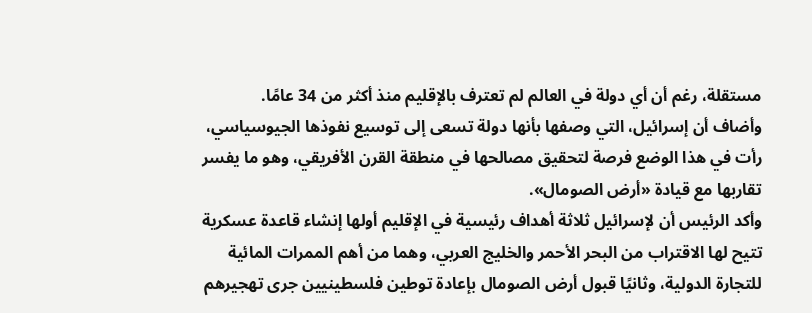مستقلة، رغم أن أي دولة في العالم لم تعترف بالإقليم منذ أكثر من 34 عامًا.
وأضاف أن إسرائيل، التي وصفها بأنها دولة تسعى إلى توسيع نفوذها الجيوسياسي، رأت في هذا الوضع فرصة لتحقيق مصالحها في منطقة القرن الأفريقي، وهو ما يفسر تقاربها مع قيادة «أرض الصومال».
وأكد الرئيس أن لإسرائيل ثلاثة أهداف رئيسية في الإقليم أولها إنشاء قاعدة عسكرية تتيح لها الاقتراب من البحر الأحمر والخليج العربي، وهما من أهم الممرات المائية للتجارة الدولية، وثانيًا قبول أرض الصومال بإعادة توطين فلسطينيين جرى تهجيرهم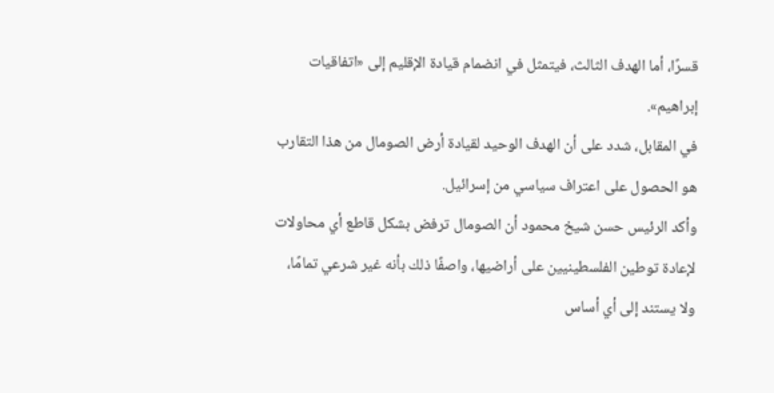قسرًا، أما الهدف الثالث، فيتمثل في انضمام قيادة الإقليم إلى «اتفاقيات إبراهيم».
في المقابل، شدد على أن الهدف الوحيد لقيادة أرض الصومال من هذا التقارب هو الحصول على اعتراف سياسي من إسرائيل.
وأكد الرئيس حسن شيخ محمود أن الصومال ترفض بشكل قاطع أي محاولات لإعادة توطين الفلسطينيين على أراضيها، واصفًا ذلك بأنه غير شرعي تمامًا، ولا يستند إلى أي أساس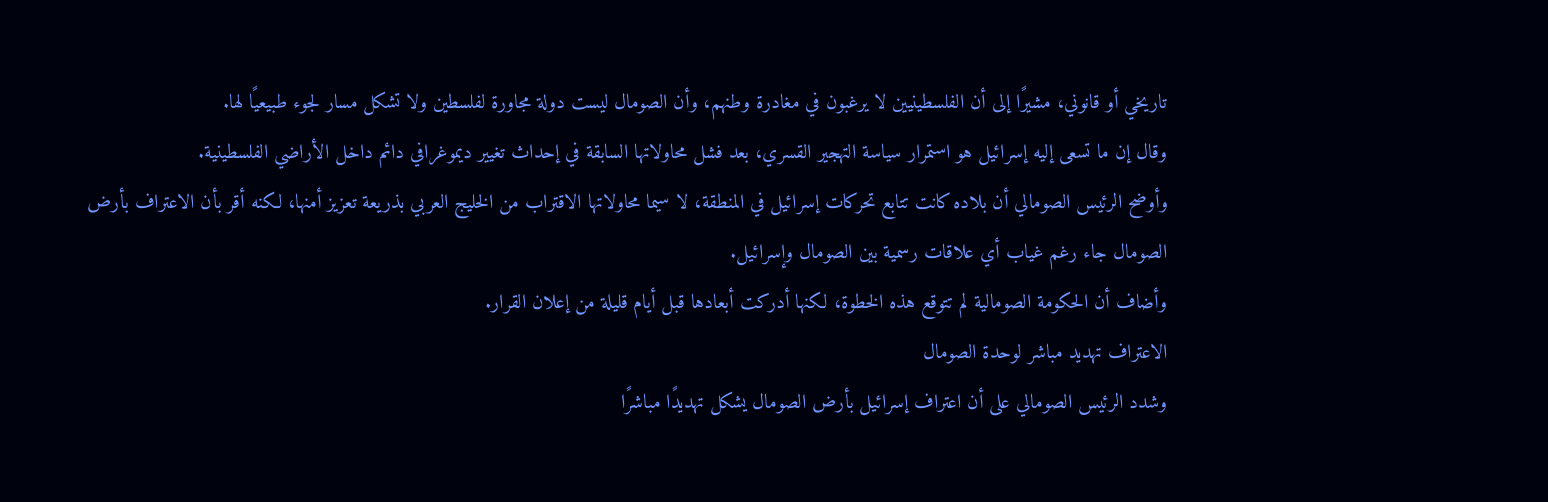تاريخي أو قانوني، مشيرًا إلى أن الفلسطينيين لا يرغبون في مغادرة وطنهم، وأن الصومال ليست دولة مجاورة لفلسطين ولا تشكل مسار لجوء طبيعيًا لها.
وقال إن ما تسعى إليه إسرائيل هو استمرار سياسة التهجير القسري، بعد فشل محاولاتها السابقة في إحداث تغيير ديموغرافي دائم داخل الأراضي الفلسطينية.
وأوضح الرئيس الصومالي أن بلاده كانت تتابع تحركات إسرائيل في المنطقة، لا سيما محاولاتها الاقتراب من الخليج العربي بذريعة تعزيز أمنها، لكنه أقر بأن الاعتراف بأرض الصومال جاء رغم غياب أي علاقات رسمية بين الصومال وإسرائيل.
وأضاف أن الحكومة الصومالية لم تتوقع هذه الخطوة، لكنها أدركت أبعادها قبل أيام قليلة من إعلان القرار.
الاعتراف تهديد مباشر لوحدة الصومال
وشدد الرئيس الصومالي على أن اعتراف إسرائيل بأرض الصومال يشكل تهديدًا مباشرًا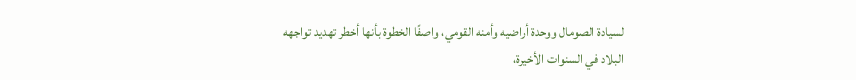لسيادة الصومال ووحدة أراضيه وأمنه القومي، واصفًا الخطوة بأنها أخطر تهديد تواجهه البلاد في السنوات الأخيرة،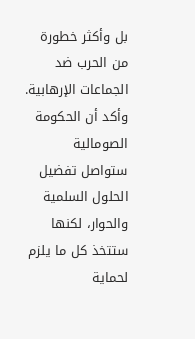بل وأكثر خطورة من الحرب ضد الجماعات الإرهابية.
وأكد أن الحكومة الصومالية ستواصل تفضيل الحلول السلمية والحوار، لكنها ستتخذ كل ما يلزم لحماية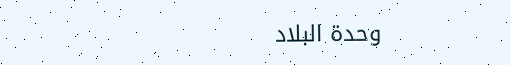وحدة البلاد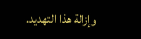وإزالة هذا التهديد.